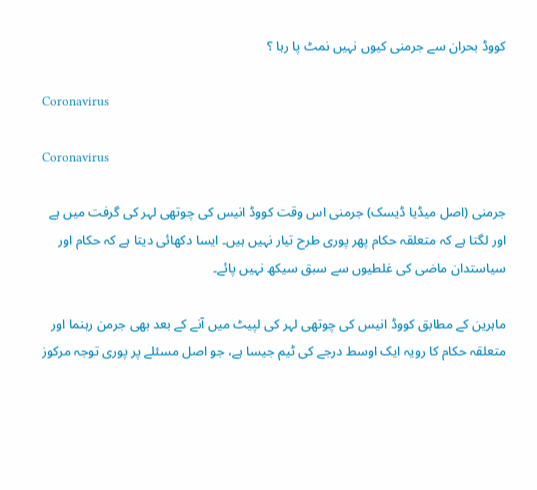کووڈ بحران سے جرمنی کیوں نہیں نمٹ پا رہا ؟

Coronavirus

Coronavirus

جرمنی (اصل میڈیا ڈیسک) جرمنی اس وقت کووڈ انیس کی چوتھی لہر کی گرفت میں ہے اور لگتا ہے کہ متعلقہ حکام پھر پوری طرح تیار نہیں ہیں۔ ایسا دکھائی دیتا ہے کہ حکام اور سیاستدان ماضی کی غلطیوں سے سبق سیکھ نہیں پائے۔

ماہرین کے مطابق کووڈ انیس کی چوتھی لہر کی لپیٹ میں آنے کے بعد بھی جرمن رہنما اور متعلقہ حکام کا رویہ ایک اوسط درجے کی ٹیم جیسا ہے، جو اصل مسئلے پر پوری توجہ مرکوز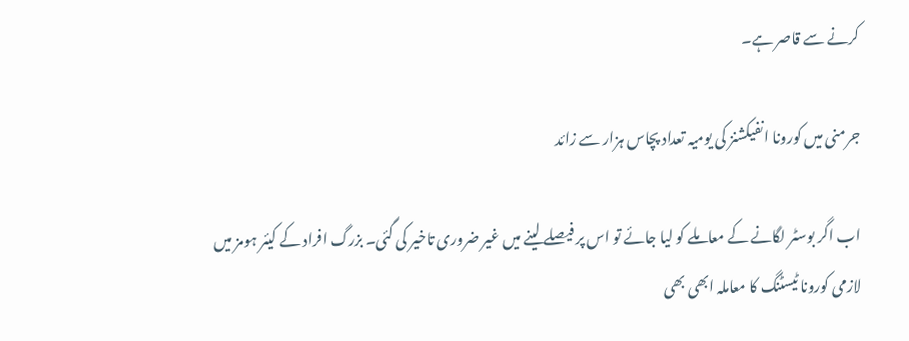کرنے سے قاصر ہے۔

جرمنی میں کورونا انفیکشنز کی یومیہ تعداد پچاس ہزار سے زائد

اب اگر بوسٹر لگانے کے معاملے کو لیا جائے تو اس پر فیصلے لینے میں غیر ضروری تاخیر کی گئی۔ بزرگ افراد کے کیئر ہومز میں لازمی کورونا ٹیسٹنگ کا معاملہ ابھی بھی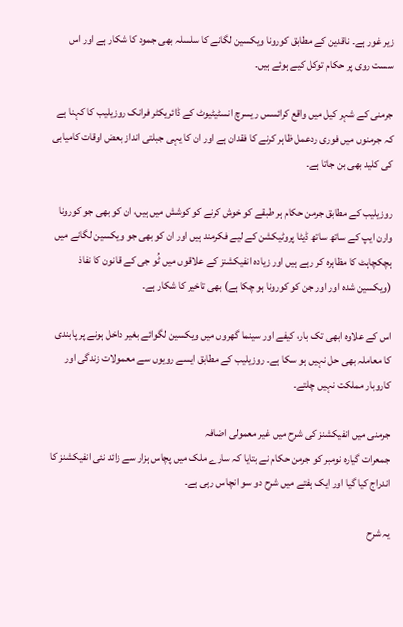زیر غور ہے۔ ناقدین کے مطابق کورونا ویکسین لگانے کا سلسلہ بھی جمود کا شکار ہے اور اس سست روی پر حکام توکل کیے ہوئے ہیں۔

جرمنی کے شہر کیل میں واقع کرائسس ریسرچ انسٹیٹیوٹ کے ڈائریکٹر فرانک روزیلیب کا کہنا ہے کہ جرمنوں میں فوری ردعمل ظاہر کرنے کا فقدان ہے اور ان کا یہی جبلتی انداز بعض اوقات کامیابی کی کلید بھی بن جاتا ہے۔

روزیلیب کے مطابق جرمن حکام ہر طبقے کو خوش کرنے کو کوشش میں ہیں، ان کو بھی جو کورونا وارن ایپ کے ساتھ ساتھ ڈیٹا پروٹیکشن کے لیے فکرمند ہیں اور ان کو بھی جو ویکسین لگانے میں ہچکچاہٹ کا مظاہرہ کر رہے ہیں اور زیادہ انفیکشنز کے علاقوں میں ٹُو جی کے قانون کا نفاذ (ویکسین شدہ اور اور جن کو کورونا ہو چکا ہے) بھی تاخیر کا شکار ہے۔

اس کے علاوہ ابھی تک بار، کیفے اور سینما گھروں میں ویکسین لگوائے بغیر داخل ہونے پر پابندی کا معاملہ بھی حل نہیں ہو سکا ہے۔ روزیلیب کے مطابق ایسے رویوں سے معمولات زندگی اور کاروبار مملکت نہیں چلتے۔

جرمنی میں انفیکشنز کی شرح میں غیر معمولی اضافہ
جمعرات گیارہ نومبر کو جرمن حکام نے بتایا کہ سارے ملک میں پچاس ہزار سے زائد نئی انفیکشنز کا اندراج کیا گیا اور ایک ہفتے میں شرح دو سو انچاس رہی ہے۔

یہ شرح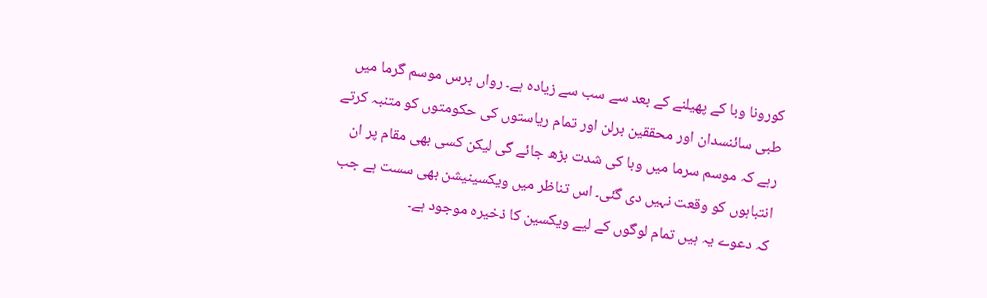کورونا وبا کے پھیلنے کے بعد سے سب سے زیادہ ہے۔ رواں برس موسم گرما میں طبی سائنسدان اور محققین برلن اور تمام ریاستوں کی حکومتوں کو متنبہ کرتے رہے کہ موسم سرما میں وبا کی شدت بڑھ جائے گی لیکن کسی بھی مقام پر ان انتباہوں کو وقعت نہیں دی گئی۔ اس تناظر میں ویکسینیشن بھی سست ہے جب کہ دعوے یہ ہیں تمام لوگوں کے لیے ویکسین کا ذخیرہ موجود ہے۔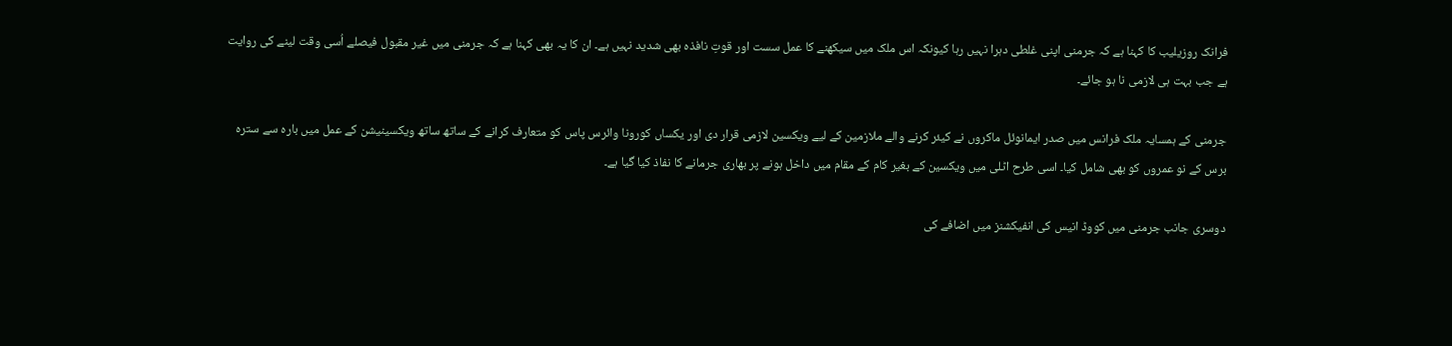فرانک روزیلیب کا کہنا ہے کہ جرمنی اپنی غلطی دہرا نہیں رہا کیونکہ اس ملک میں سیکھنے کا عمل سست اور قوتِ نافذہ بھی شدید نہیں ہے۔ ان کا یہ بھی کہنا ہے کہ جرمنی میں غیر مقبول فیصلے اُسی وقت لینے کی روایت ہے جب بہت ہی لازمی نا ہو جائے۔

جرمنی کے ہمسایہ ملک فرانس میں صدر ایمانوئل ماکروں نے کیئر کرنے والے ملازمین کے لیے ویکسین لازمی قرار دی اور یکساں کورونا وائرس پاس کو متعارف کرانے کے ساتھ ساتھ ویکسینیشن کے عمل میں بارہ سے سترہ برس کے نو عمروں کو بھی شامل کیا۔ اسی طرح اٹلی میں ویکسین کے بغیر کام کے مقام میں داخل ہونے پر بھاری جرمانے کا نفاذ کیا گیا ہے۔

دوسری جانب جرمنی میں کووڈ انیس کی انفیکشنز میں اضافے کی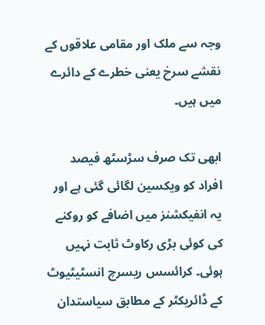وجہ سے ملک اور مقامی علاقوں کے نقشے سرخ یعنی خطرے کے دائرے میں ہیں۔

ابھی تک صرف سڑسٹھ فیصد افراد کو ویکسین لگائی گئی ہے اور یہ انفیکشنز میں اضافے کو روکنے کی کوئی بڑی رکاوٹ ثابت نہیں ہوئی۔ کرائسس ریسرچ انسٹیٹیوٹ کے ڈائریکٹر کے مطابق سیاستدان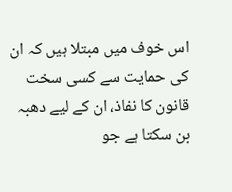اس خوف میں مبتلا ہیں کہ ان کی حمایت سے کسی سخت قانون کا نفاذ، ان کے لیے دھبہ بن سکتا ہے جو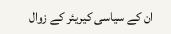ان کے سیاسی کیریئر کے زوال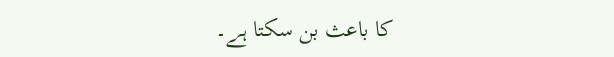کا باعث بن سکتا ہے۔